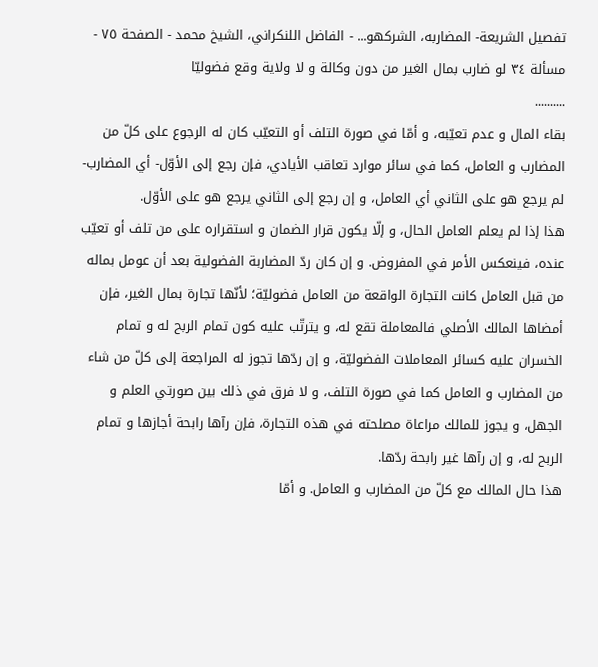تفصيل الشريعة- المضاربه، الشركهو... - الفاضل اللنكراني، الشيخ محمد - الصفحة ٧٥ - مسألة ٣٤ لو ضارب بمال الغير من دون وكالة و لا ولاية وقع فضوليّا
..........
بقاء المال و عدم تعيّبه، و أمّا في صورة التلف أو التعيّب كان له الرجوع على كلّ من المضارب و العامل، كما في سائر موارد تعاقب الأيادي، فإن رجع إلى الأوّل- أي المضارب- لم يرجع هو على الثاني أي العامل، و إن رجع إلى الثاني يرجع هو على الأوّل.
هذا إذا لم يعلم العامل الحال، و إلّا يكون قرار الضمان و استقراره على من تلف أو تعيّب عنده، فينعكس الأمر في المفروض. و إن كان ردّ المضاربة الفضولية بعد أن عومل بماله من قبل العامل كانت التجارة الواقعة من العامل فضوليّة؛ لأنّها تجارة بمال الغير، فإن أمضاها المالك الأصلي فالمعاملة تقع له، و يترتّب عليه كون تمام الربح له و تمام الخسران عليه كسائر المعاملات الفضوليّة، و إن ردّها تجوز له المراجعة إلى كلّ من شاء من المضارب و العامل كما في صورة التلف، و لا فرق في ذلك بين صورتي العلم و الجهل، و يجوز للمالك مراعاة مصلحته في هذه التجارة، فإن رآها رابحة أجازها و تمام الربح له، و إن رآها غير رابحة ردّها.
هذا حال المالك مع كلّ من المضارب و العامل. و أمّا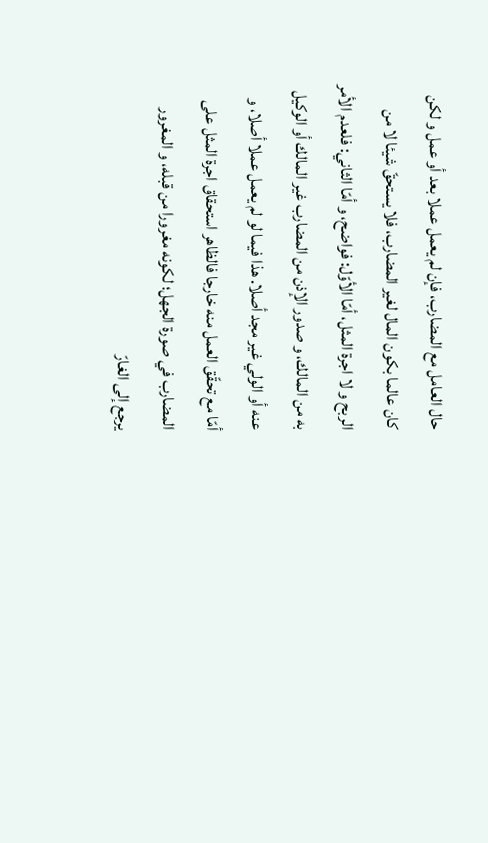حال العامل مع المضارب، فإن لم يعمل عملا بعد أو عمل و لكن كان عالما بكون المال لغير المضارب، فلا يستحقّ شيئا لا من الربح و لا اجرة المثل، أمّا الأوّل: فواضح، و أمّا الثاني: فلعدم الأمر به من المالك، و صدور الإذن من المضارب غير المالك أو الوكيل عنه أو الولي غير مجد أصلا. هذا فيما لو لم يعمل عملا أصلا، و أمّا مع تحقّق العمل منه خارجا فالظاهر استحقاق اجرة المثل على المضارب في صورة الجهل؛ لكونه مغرورا من قبله، و المغرور يرجع إلى الغارّ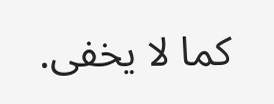كما لا يخفى.